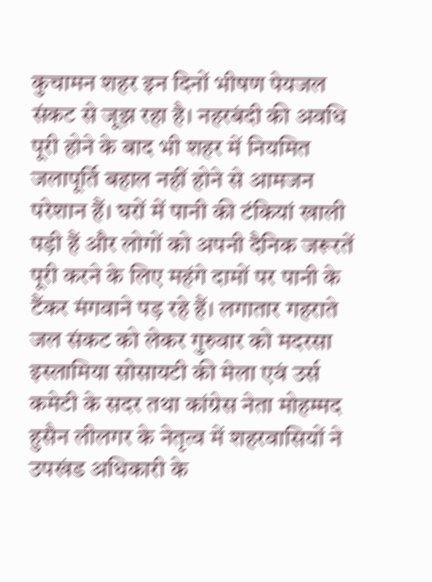कुचामन शहर इन दिनों भीषण पेयजल संकट से जूझ रहा है। नहरबंदी की अवधि पूरी होने के बाद भी शहर में नियमित जलापूर्ति बहाल नहीं होने से आमजन परेशान हैं। घरों में पानी की टंकियां खाली पड़ी हैं और लोगों को अपनी दैनिक जरूरतें पूरी करने के लिए महंगे दामों पर पानी के टैंकर मंगवाने पड़ रहे हैं। लगातार गहराते जल संकट को लेकर गुरुवार को मदरसा इस्लामिया सोसायटी की मेला एवं उर्स कमेटी के सदर तथा कांग्रेस नेता मोहम्मद हुसैन लीलगर के नेतृत्व में शहरवासियों ने उपखंड अधिकारी के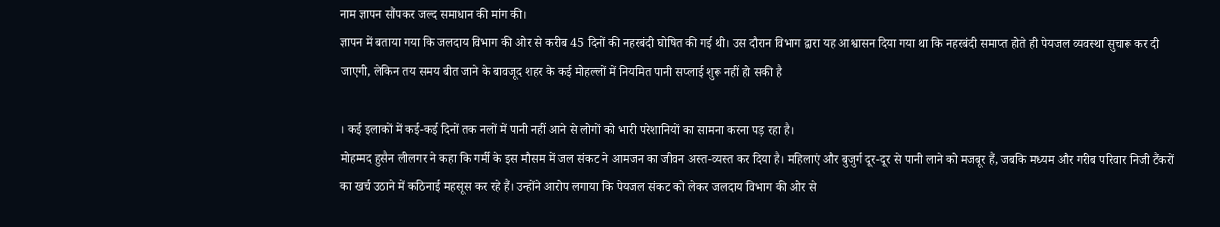नाम ज्ञापन सौंपकर जल्द समाधान की मांग की।
ज्ञापन में बताया गया कि जलदाय विभाग की ओर से करीब 45 दिनों की नहरबंदी घोषित की गई थी। उस दौरान विभाग द्वारा यह आश्वासन दिया गया था कि नहरबंदी समाप्त होते ही पेयजल व्यवस्था सुचारू कर दी जाएगी, लेकिन तय समय बीत जाने के बावजूद शहर के कई मोहल्लों में नियमित पानी सप्लाई शुरू नहीं हो सकी है

। कई इलाकों में कई-कई दिनों तक नलों में पानी नहीं आने से लोगों को भारी परेशानियों का सामना करना पड़ रहा है।
मोहम्मद हुसैन लीलगर ने कहा कि गर्मी के इस मौसम में जल संकट ने आमजन का जीवन अस्त-व्यस्त कर दिया है। महिलाएं और बुजुर्ग दूर-दूर से पानी लाने को मजबूर हैं, जबकि मध्यम और गरीब परिवार निजी टैंकरों का खर्च उठाने में कठिनाई महसूस कर रहे हैं। उन्होंने आरोप लगाया कि पेयजल संकट को लेकर जलदाय विभाग की ओर से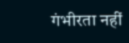गंभीरता नहीं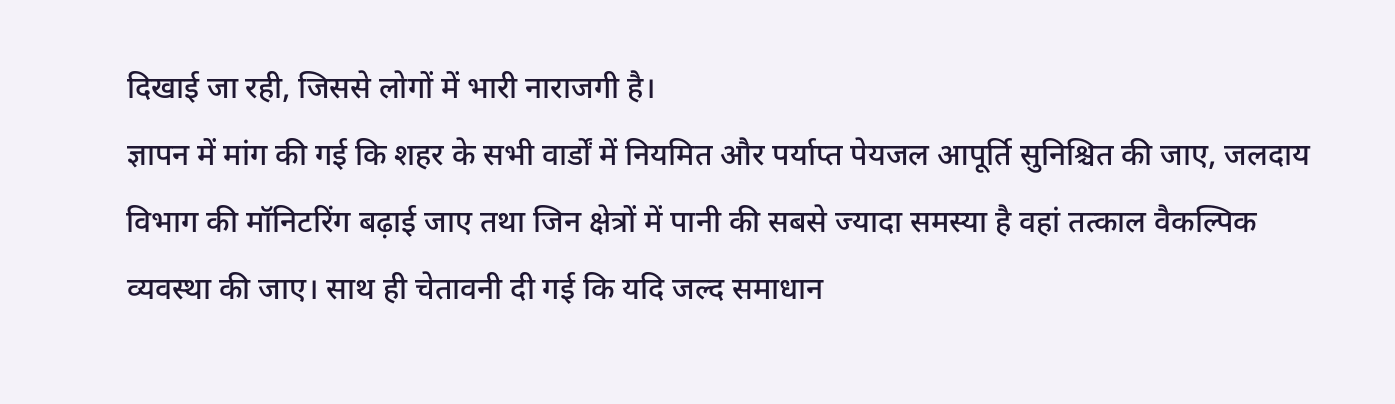दिखाई जा रही, जिससे लोगों में भारी नाराजगी है।
ज्ञापन में मांग की गई कि शहर के सभी वार्डों में नियमित और पर्याप्त पेयजल आपूर्ति सुनिश्चित की जाए, जलदाय विभाग की मॉनिटरिंग बढ़ाई जाए तथा जिन क्षेत्रों में पानी की सबसे ज्यादा समस्या है वहां तत्काल वैकल्पिक व्यवस्था की जाए। साथ ही चेतावनी दी गई कि यदि जल्द समाधान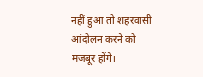नहीं हुआ तो शहरवासी आंदोलन करने को मजबूर होंगे।